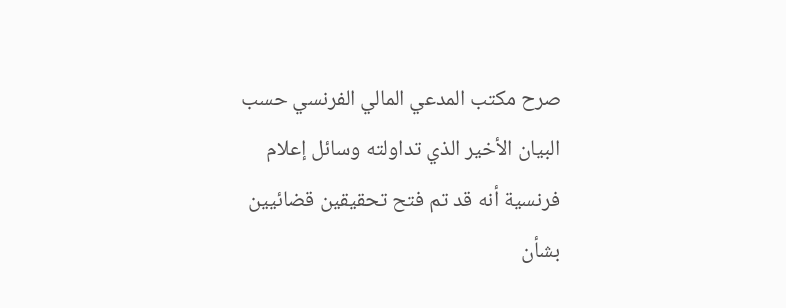صرح مكتب المدعي المالي الفرنسي حسب البيان الأخير الذي تداولته وسائل إعلام فرنسية أنه قد تم فتح تحقيقين قضائيين بشأن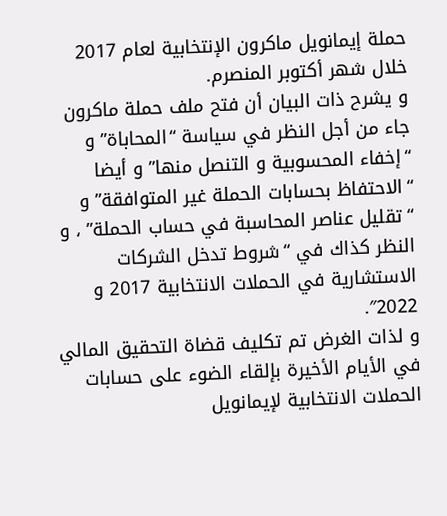حملة إيمانويل ماكرون الإنتخابية لعام 2017 خلال شهر أكتوبر المنصرم.
و يشرح ذات البيان أن فتح ملف حملة ماكرون جاء من أجل النظر في سياسة “المحاباة” و “إخفاء المحسوبية و التنصل منها” و أيضا “الاحتفاظ بحسابات الحملة غير المتوافقة” و “تقليل عناصر المحاسبة في حساب الحملة” ، و النظر كذاك في “شروط تدخل الشركات الاستشارية في الحملات الانتخابية 2017 و 2022″.
و لذات الغرض تم تكليف قضاة التحقيق المالي في الأيام الأخيرة بإلقاء الضوء على حسابات الحملات الانتخابية لإيمانويل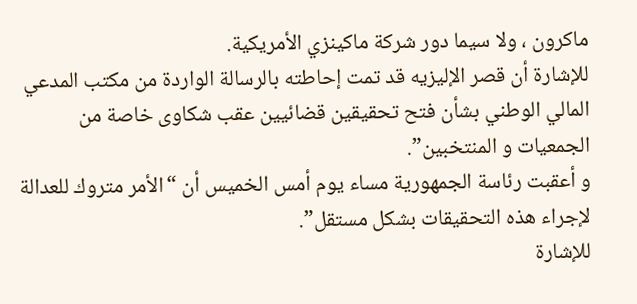ماكرون ، ولا سيما دور شركة ماكينزي الأمريكية.
للإشارة أن قصر الإليزيه قد تمت إحاطته بالرسالة الواردة من مكتب المدعي المالي الوطني بشأن فتح تحقيقين قضائيين عقب شكاوى خاصة من الجمعيات و المنتخبين”.
و أعقبت رئاسة الجمهورية مساء يوم أمس الخميس أن “الأمر متروك للعدالة لإجراء هذه التحقيقات بشكل مستقل”.
للإشارة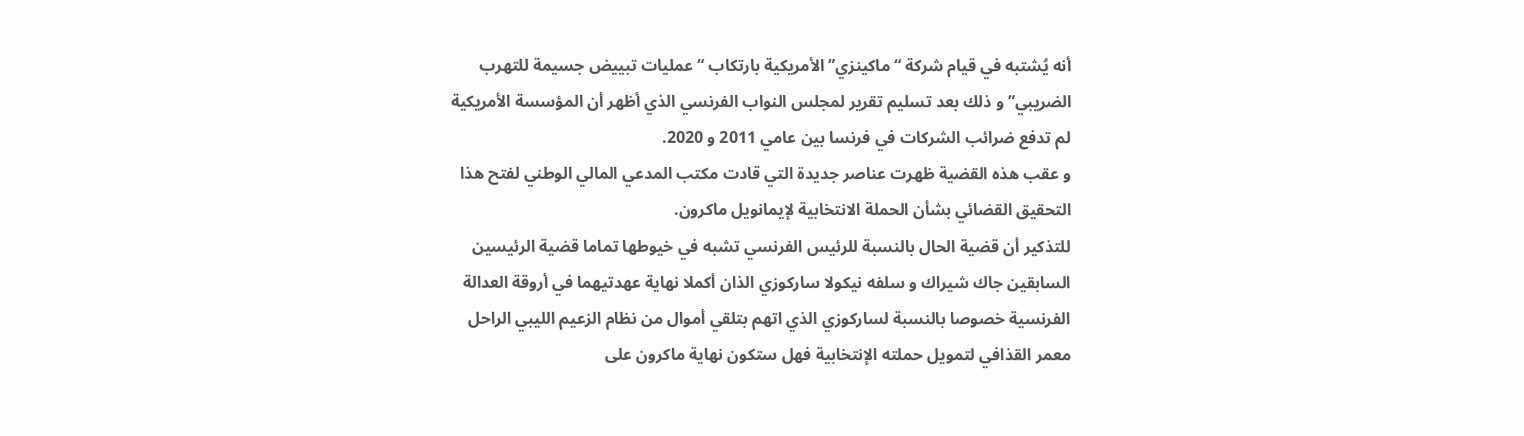أنه يُشتبه في قيام شركة “ماكينزي” الأمريكية بارتكاب “عمليات تبييض جسيمة للتهرب الضريبي” و ذلك بعد تسليم تقرير لمجلس النواب الفرنسي الذي أظهر أن المؤسسة الأمريكية لم تدفع ضرائب الشركات في فرنسا بين عامي 2011 و 2020.
و عقب هذه القضية ظهرت عناصر جديدة التي قادت مكتب المدعي المالي الوطني لفتح هذا التحقيق القضائي بشأن الحملة الانتخابية لإيمانويل ماكرون.
للتذكير أن قضية الحال بالنسبة للرئيس الفرنسي تشبه في خيوطها تماما قضية الرئيسين السابقين جاك شيراك و سلفه نيكولا ساركوزي الذان أكملا نهاية عهدتيهما في أروقة العدالة الفرنسية خصوصا بالنسبة لساركوزي الذي اتهم بتلقي أموال من نظام الزعيم الليبي الراحل معمر القذافي لتمويل حملته الإنتخابية فهل ستكون نهاية ماكرون على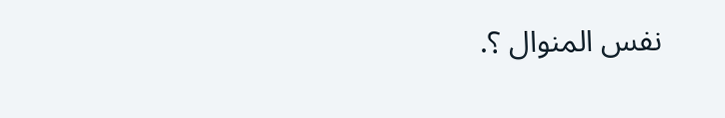نفس المنوال ؟.